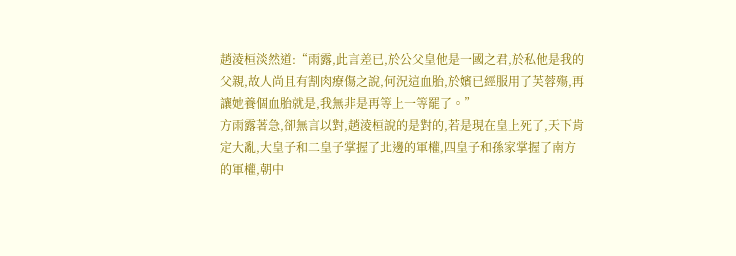趙淩桓淡然道:“雨露,此言差已,於公父皇他是一國之君,於私他是我的父親,故人尚且有割肉療傷之說,何況這血胎,於嬪已經服用了芙蓉殤,再讓她養個血胎就是,我無非是再等上一等罷了。”
方雨露著急,卻無言以對,趙淩桓說的是對的,若是現在皇上死了,天下肯定大亂,大皇子和二皇子掌握了北邊的軍權,四皇子和孫家掌握了南方的軍權,朝中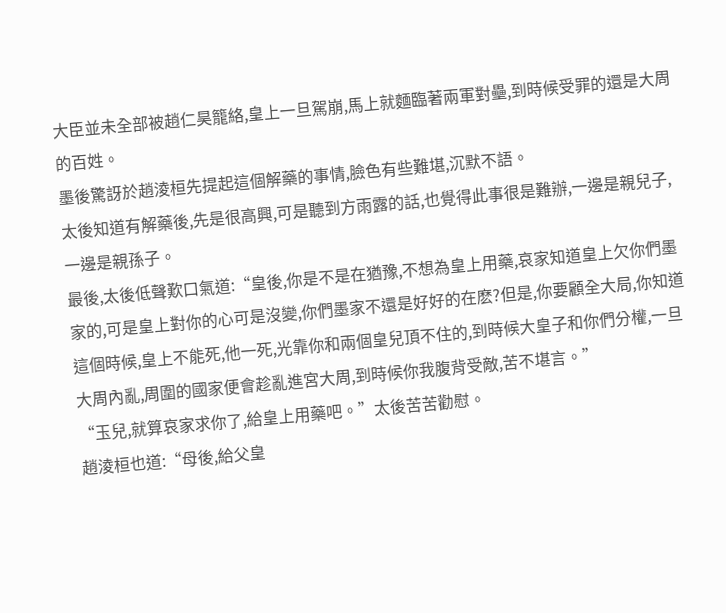大臣並未全部被趙仁昊籠絡,皇上一旦駕崩,馬上就麵臨著兩軍對壘,到時候受罪的還是大周的百姓。
墨後驚訝於趙淩桓先提起這個解藥的事情,臉色有些難堪,沉默不語。
太後知道有解藥後,先是很高興,可是聽到方雨露的話,也覺得此事很是難辦,一邊是親兒子,一邊是親孫子。
最後,太後低聲歎口氣道:“皇後,你是不是在猶豫,不想為皇上用藥,哀家知道皇上欠你們墨家的,可是皇上對你的心可是沒變,你們墨家不還是好好的在麽?但是,你要顧全大局,你知道這個時候,皇上不能死,他一死,光靠你和兩個皇兒頂不住的,到時候大皇子和你們分權,一旦大周內亂,周圍的國家便會趁亂進宮大周,到時候你我腹背受敵,苦不堪言。”
“玉兒,就算哀家求你了,給皇上用藥吧。”太後苦苦勸慰。
趙淩桓也道:“母後,給父皇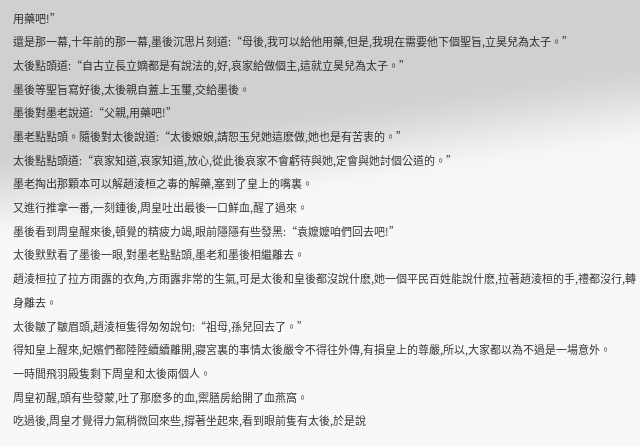用藥吧!”
還是那一幕,十年前的那一幕,墨後沉思片刻道:“母後,我可以給他用藥,但是,我現在需要他下個聖旨,立昊兒為太子。”
太後點頭道:“自古立長立嫡都是有說法的,好,哀家給做個主,這就立昊兒為太子。”
墨後等聖旨寫好後,太後親自蓋上玉璽,交給墨後。
墨後對墨老說道:“父親,用藥吧!”
墨老點點頭。隨後對太後說道:“太後娘娘,請恕玉兒她這麽做,她也是有苦衷的。”
太後點點頭道:“哀家知道,哀家知道,放心,從此後哀家不會虧待與她,定會與她討個公道的。”
墨老掏出那顆本可以解趙淩桓之毒的解藥,塞到了皇上的嘴裏。
又進行推拿一番,一刻鍾後,周皇吐出最後一口鮮血,醒了過來。
墨後看到周皇醒來後,頓覺的精疲力竭,眼前隱隱有些發黑:“袁嬤嬤咱們回去吧!”
太後默默看了墨後一眼,對墨老點點頭,墨老和墨後相繼離去。
趙淩桓拉了拉方雨露的衣角,方雨露非常的生氣,可是太後和皇後都沒說什麽,她一個平民百姓能說什麽,拉著趙淩桓的手,禮都沒行,轉身離去。
太後皺了皺眉頭,趙淩桓隻得匆匆說句:“祖母,孫兒回去了。”
得知皇上醒來,妃嬪們都陸陸續續離開,寢宮裏的事情太後嚴令不得往外傳,有損皇上的尊嚴,所以,大家都以為不過是一場意外。
一時間飛羽殿隻剩下周皇和太後兩個人。
周皇初醒,頭有些發蒙,吐了那麽多的血,禦膳房給開了血燕窩。
吃過後,周皇才覺得力氣稍微回來些,撐著坐起來,看到眼前隻有太後,於是說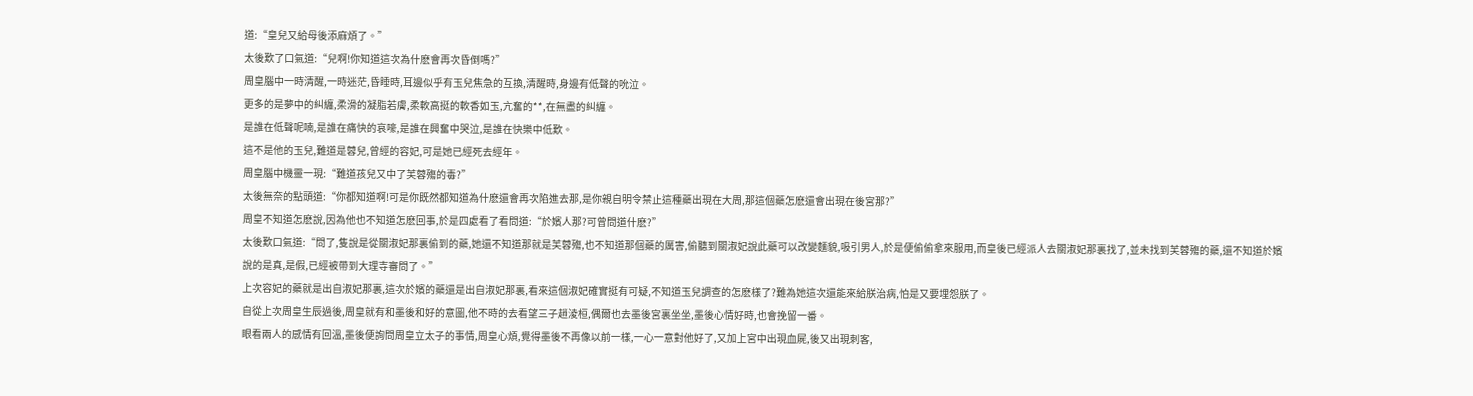道:“皇兒又給母後添麻煩了。”
太後歎了口氣道:“兒啊!你知道這次為什麽會再次昏倒嗎?”
周皇腦中一時清醒,一時迷茫,昏睡時,耳邊似乎有玉兒焦急的互換,清醒時,身邊有低聲的吮泣。
更多的是夢中的糾纏,柔滑的凝脂若膚,柔軟高挺的軟香如玉,亢奮的**,在無盡的糾纏。
是誰在低聲呢喃,是誰在痛快的哀嚎,是誰在興奮中哭泣,是誰在快樂中低歎。
這不是他的玉兒,難道是蓉兒,曾經的容妃,可是她已經死去經年。
周皇腦中機靈一現:“難道孩兒又中了芙蓉殤的毒?”
太後無奈的點頭道:“你都知道啊!可是你既然都知道為什麽還會再次陷進去那,是你親自明令禁止這種藥出現在大周,那這個藥怎麽還會出現在後宮那?”
周皇不知道怎麽說,因為他也不知道怎麽回事,於是四處看了看問道:“於嬪人那?可曾問道什麽?”
太後歎口氣道:“問了,隻說是從關淑妃那裏偷到的藥,她還不知道那就是芙蓉殤,也不知道那個藥的厲害,偷聽到關淑妃說此藥可以改變麵貌,吸引男人,於是便偷偷拿來服用,而皇後已經派人去關淑妃那裏找了,並未找到芙蓉殤的藥,還不知道於嬪說的是真,是假,已經被帶到大理寺審問了。”
上次容妃的藥就是出自淑妃那裏,這次於嬪的藥還是出自淑妃那裏,看來這個淑妃確實挺有可疑,不知道玉兒調查的怎麽樣了?難為她這次還能來給朕治病,怕是又要埋怨朕了。
自從上次周皇生辰過後,周皇就有和墨後和好的意圖,他不時的去看望三子趙淩桓,偶爾也去墨後宮裏坐坐,墨後心情好時,也會挽留一番。
眼看兩人的感情有回溫,墨後便詢問周皇立太子的事情,周皇心煩,覺得墨後不再像以前一樣,一心一意對他好了,又加上宮中出現血屍,後又出現刺客,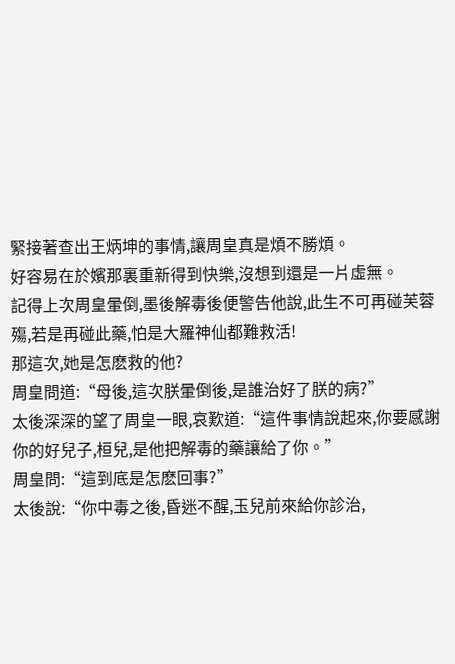緊接著查出王炳坤的事情,讓周皇真是煩不勝煩。
好容易在於嬪那裏重新得到快樂,沒想到還是一片虛無。
記得上次周皇暈倒,墨後解毒後便警告他說,此生不可再碰芙蓉殤,若是再碰此藥,怕是大羅神仙都難救活!
那這次,她是怎麽救的他?
周皇問道:“母後,這次朕暈倒後,是誰治好了朕的病?”
太後深深的望了周皇一眼,哀歎道:“這件事情說起來,你要感謝你的好兒子,桓兒,是他把解毒的藥讓給了你。”
周皇問:“這到底是怎麽回事?”
太後說:“你中毒之後,昏迷不醒,玉兒前來給你診治,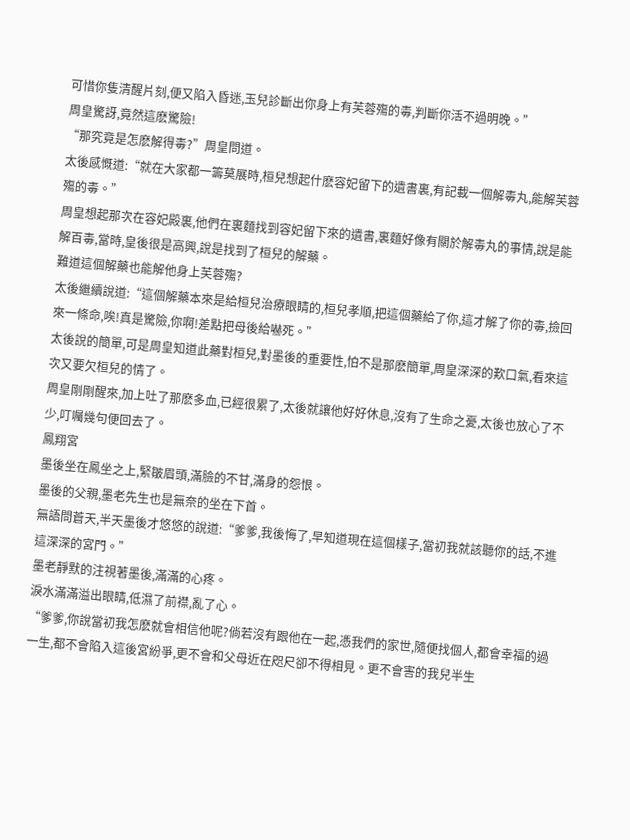可惜你隻清醒片刻,便又陷入昏迷,玉兒診斷出你身上有芙蓉殤的毒,判斷你活不過明晚。”
周皇驚訝,竟然這麽驚險!
“那究竟是怎麽解得毒?”周皇問道。
太後感慨道:“就在大家都一籌莫展時,桓兒想起什麽容妃留下的遺書裏,有記載一個解毒丸,能解芙蓉殤的毒。”
周皇想起那次在容妃殿裏,他們在裏麵找到容妃留下來的遺書,裏麵好像有關於解毒丸的事情,說是能解百毒,當時,皇後很是高興,說是找到了桓兒的解藥。
難道這個解藥也能解他身上芙蓉殤?
太後繼續說道:“這個解藥本來是給桓兒治療眼睛的,桓兒孝順,把這個藥給了你,這才解了你的毒,撿回來一條命,唉!真是驚險,你啊!差點把母後給嚇死。”
太後說的簡單,可是周皇知道此藥對桓兒,對墨後的重要性,怕不是那麽簡單,周皇深深的歎口氣,看來這次又要欠桓兒的情了。
周皇剛剛醒來,加上吐了那麽多血,已經很累了,太後就讓他好好休息,沒有了生命之憂,太後也放心了不少,叮囑幾句便回去了。
鳳翔宮
墨後坐在鳳坐之上,緊皺眉頭,滿臉的不甘,滿身的怨恨。
墨後的父親,墨老先生也是無奈的坐在下首。
無語問蒼天,半天墨後才悠悠的說道:“爹爹,我後悔了,早知道現在這個樣子,當初我就該聽你的話,不進這深深的宮門。”
墨老靜默的注視著墨後,滿滿的心疼。
淚水滿滿溢出眼睛,低濕了前襟,亂了心。
“爹爹,你說當初我怎麽就會相信他呢?倘若沒有跟他在一起,憑我們的家世,隨便找個人,都會幸福的過一生,都不會陷入這後宮紛爭,更不會和父母近在咫尺卻不得相見。更不會害的我兒半生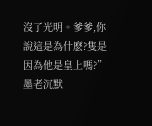沒了光明。爹爹,你說這是為什麽?隻是因為他是皇上嗎?”
墨老沉默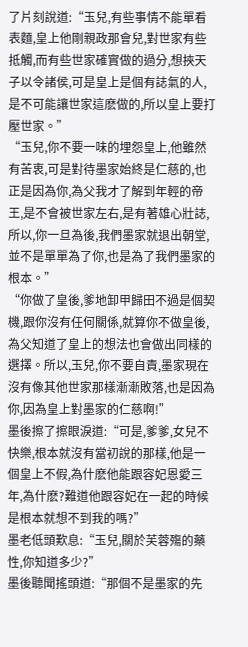了片刻說道:“玉兒,有些事情不能單看表麵,皇上他剛親政那會兒,對世家有些抵觸,而有些世家確實做的過分,想挾天子以令諸侯,可是皇上是個有誌氣的人,是不可能讓世家這麽做的,所以皇上要打壓世家。”
“玉兒,你不要一味的埋怨皇上,他雖然有苦衷,可是對待墨家始終是仁慈的,也正是因為你,為父我才了解到年輕的帝王,是不會被世家左右,是有著雄心壯誌,所以,你一旦為後,我們墨家就退出朝堂,並不是單單為了你,也是為了我們墨家的根本。”
“你做了皇後,爹地卸甲歸田不過是個契機,跟你沒有任何關係,就算你不做皇後,為父知道了皇上的想法也會做出同樣的選擇。所以,玉兒,你不要自責,墨家現在沒有像其他世家那樣漸漸敗落,也是因為你,因為皇上對墨家的仁慈啊!”
墨後擦了擦眼淚道:“可是,爹爹,女兒不快樂,根本就沒有當初說的那樣,他是一個皇上不假,為什麽他能跟容妃恩愛三年,為什麽?難道他跟容妃在一起的時候是根本就想不到我的嗎?”
墨老低頭歎息:“玉兒,關於芙蓉殤的藥性,你知道多少?”
墨後聽聞搖頭道:“那個不是墨家的先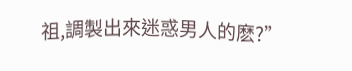祖,調製出來迷惑男人的麽?”